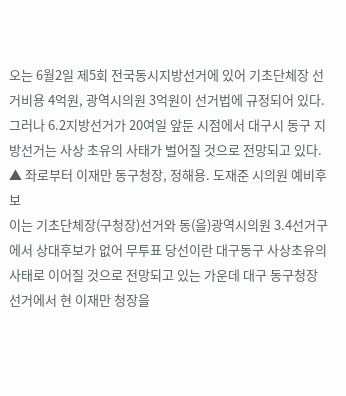오는 6월2일 제5회 전국동시지방선거에 있어 기초단체장 선거비용 4억원, 광역시의원 3억원이 선거법에 규정되어 있다. 그러나 6.2지방선거가 20여일 앞둔 시점에서 대구시 동구 지방선거는 사상 초유의 사태가 벌어질 것으로 전망되고 있다.
▲ 좌로부터 이재만 동구청장, 정해용. 도재준 시의원 예비후보
이는 기초단체장(구청장)선거와 동(을)광역시의원 3.4선거구에서 상대후보가 없어 무투표 당선이란 대구동구 사상초유의 사태로 이어질 것으로 전망되고 있는 가운데 대구 동구청장 선거에서 현 이재만 청장을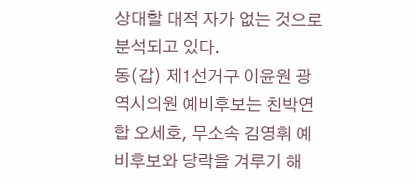상대할 대적 자가 없는 것으로 분석되고 있다.
동(갑) 제1선거구 이윤원 광역시의원 예비후보는 친박연합 오세호, 무소속 김영휘 예비후보와 당락을 겨루기 해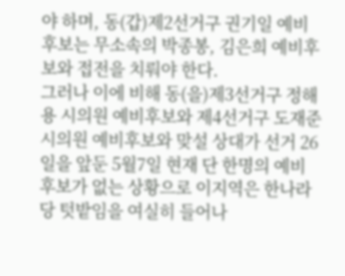야 하며, 동(갑)제2선거구 권기일 예비후보는 무소속의 박종봉, 김은희 예비후보와 접전을 치뤄야 한다.
그러나 이에 비해 동(을)제3선거구 정해용 시의원 예비후보와 제4선거구 도재준 시의원 예비후보와 맞설 상대가 선거 26일을 앞둔 5월7일 현재 단 한명의 예비후보가 없는 상황으로 이지역은 한나라당 텃밭임을 여실히 들어나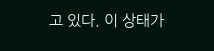고 있다. 이 상태가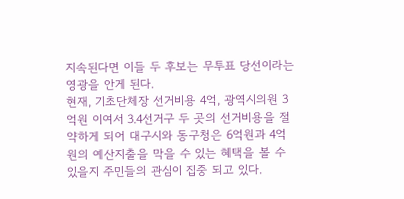지속된다면 이들 두 후보는 무투표 당선이라는 영광을 안게 된다.
현재, 기초단체장 선거비용 4억, 광역시의원 3억원 이여서 3.4선거구 두 곳의 선거비용을 절약하게 되어 대구시와 동구청은 6억원과 4억원의 예산지출을 막을 수 있는 혜택을 볼 수 있을지 주민들의 관심이 집중 되고 있다.